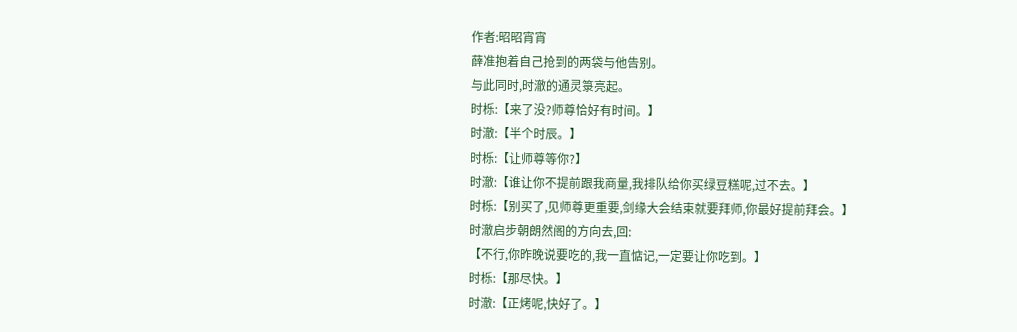作者:昭昭宵宵
薛准抱着自己抢到的两袋与他告别。
与此同时,时澈的通灵箓亮起。
时栎:【来了没?师尊恰好有时间。】
时澈:【半个时辰。】
时栎:【让师尊等你?】
时澈:【谁让你不提前跟我商量,我排队给你买绿豆糕呢,过不去。】
时栎:【别买了,见师尊更重要,剑缘大会结束就要拜师,你最好提前拜会。】
时澈启步朝朗然阁的方向去,回:
【不行,你昨晚说要吃的,我一直惦记,一定要让你吃到。】
时栎:【那尽快。】
时澈:【正烤呢,快好了。】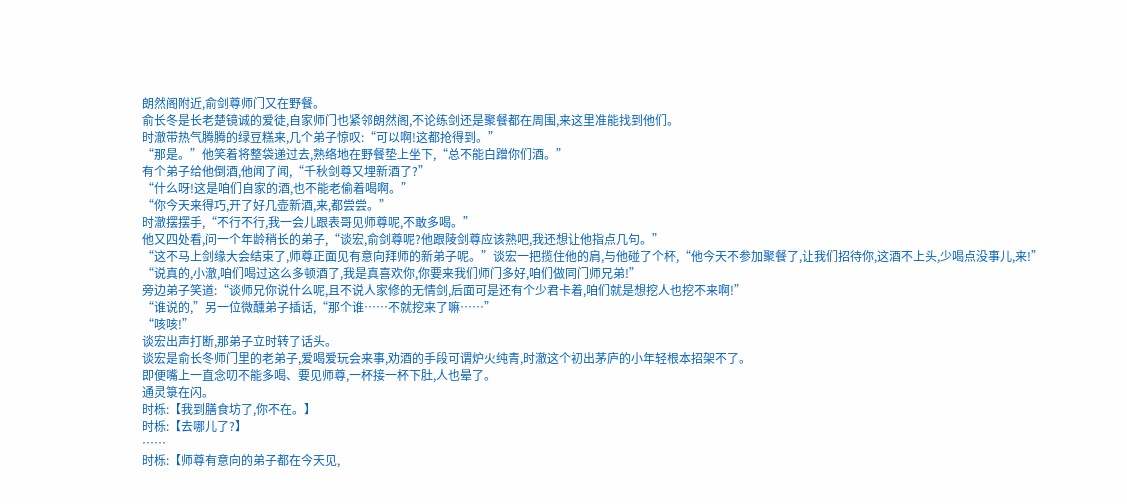朗然阁附近,俞剑尊师门又在野餐。
俞长冬是长老楚镜诚的爱徒,自家师门也紧邻朗然阁,不论练剑还是聚餐都在周围,来这里准能找到他们。
时澈带热气腾腾的绿豆糕来,几个弟子惊叹:“可以啊!这都抢得到。”
“那是。”他笑着将整袋递过去,熟络地在野餐垫上坐下,“总不能白蹭你们酒。”
有个弟子给他倒酒,他闻了闻,“千秋剑尊又埋新酒了?”
“什么呀!这是咱们自家的酒,也不能老偷着喝啊。”
“你今天来得巧,开了好几壶新酒,来,都尝尝。”
时澈摆摆手,“不行不行,我一会儿跟表哥见师尊呢,不敢多喝。”
他又四处看,问一个年龄稍长的弟子,“谈宏,俞剑尊呢?他跟陵剑尊应该熟吧,我还想让他指点几句。”
“这不马上剑缘大会结束了,师尊正面见有意向拜师的新弟子呢。”谈宏一把揽住他的肩,与他碰了个杯,“他今天不参加聚餐了,让我们招待你,这酒不上头,少喝点没事儿,来!”
“说真的,小澈,咱们喝过这么多顿酒了,我是真喜欢你,你要来我们师门多好,咱们做同门师兄弟!”
旁边弟子笑道:“谈师兄你说什么呢,且不说人家修的无情剑,后面可是还有个少君卡着,咱们就是想挖人也挖不来啊!”
“谁说的,”另一位微醺弟子插话,“那个谁……不就挖来了嘛……”
“咳咳!”
谈宏出声打断,那弟子立时转了话头。
谈宏是俞长冬师门里的老弟子,爱喝爱玩会来事,劝酒的手段可谓炉火纯青,时澈这个初出茅庐的小年轻根本招架不了。
即便嘴上一直念叨不能多喝、要见师尊,一杯接一杯下肚,人也晕了。
通灵箓在闪。
时栎:【我到膳食坊了,你不在。】
时栎:【去哪儿了?】
……
时栎:【师尊有意向的弟子都在今天见,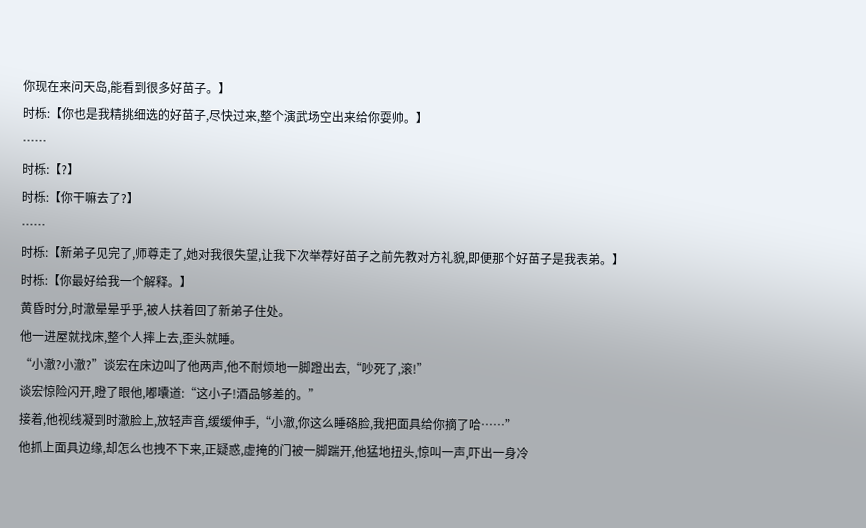你现在来问天岛,能看到很多好苗子。】
时栎:【你也是我精挑细选的好苗子,尽快过来,整个演武场空出来给你耍帅。】
……
时栎:【?】
时栎:【你干嘛去了?】
……
时栎:【新弟子见完了,师尊走了,她对我很失望,让我下次举荐好苗子之前先教对方礼貌,即便那个好苗子是我表弟。】
时栎:【你最好给我一个解释。】
黄昏时分,时澈晕晕乎乎,被人扶着回了新弟子住处。
他一进屋就找床,整个人摔上去,歪头就睡。
“小澈?小澈?”谈宏在床边叫了他两声,他不耐烦地一脚蹬出去,“吵死了,滚!”
谈宏惊险闪开,瞪了眼他,嘟囔道:“这小子!酒品够差的。”
接着,他视线凝到时澈脸上,放轻声音,缓缓伸手,“小澈,你这么睡硌脸,我把面具给你摘了哈……”
他抓上面具边缘,却怎么也拽不下来,正疑惑,虚掩的门被一脚踹开,他猛地扭头,惊叫一声,吓出一身冷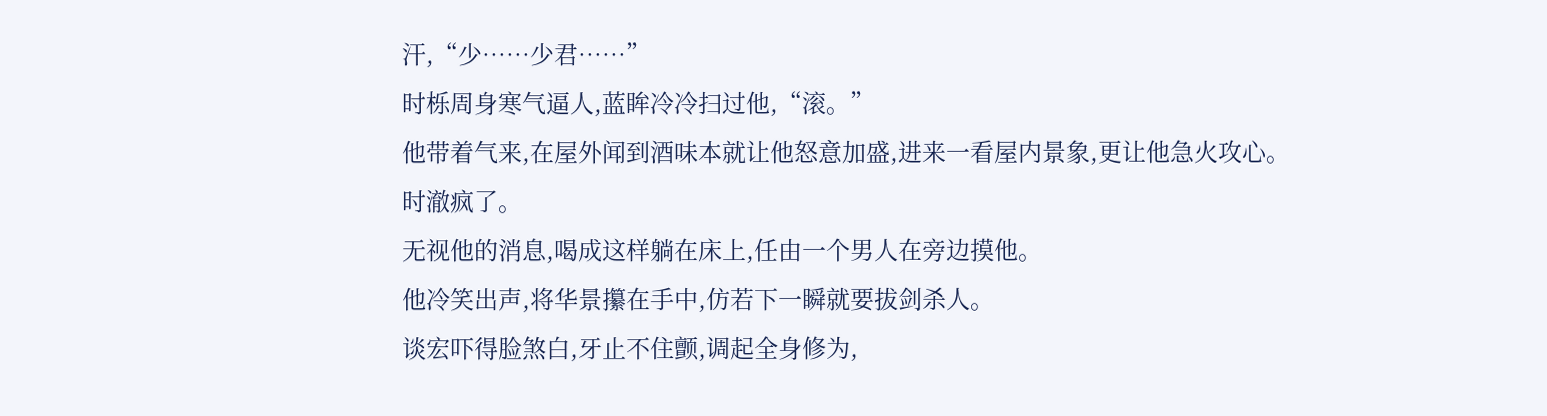汗,“少……少君……”
时栎周身寒气逼人,蓝眸冷冷扫过他,“滚。”
他带着气来,在屋外闻到酒味本就让他怒意加盛,进来一看屋内景象,更让他急火攻心。
时澈疯了。
无视他的消息,喝成这样躺在床上,任由一个男人在旁边摸他。
他冷笑出声,将华景攥在手中,仿若下一瞬就要拔剑杀人。
谈宏吓得脸煞白,牙止不住颤,调起全身修为,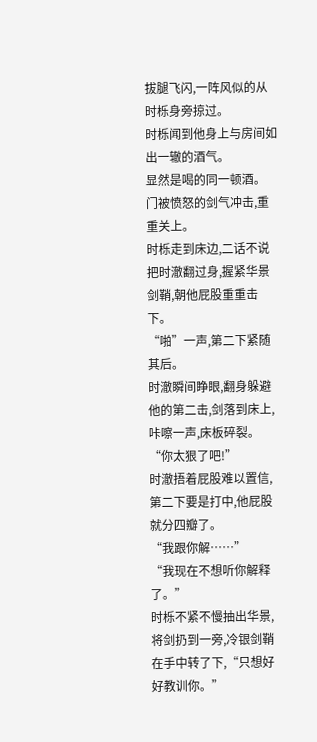拔腿飞闪,一阵风似的从时栎身旁掠过。
时栎闻到他身上与房间如出一辙的酒气。
显然是喝的同一顿酒。
门被愤怒的剑气冲击,重重关上。
时栎走到床边,二话不说把时澈翻过身,握紧华景剑鞘,朝他屁股重重击下。
“啪”一声,第二下紧随其后。
时澈瞬间睁眼,翻身躲避他的第二击,剑落到床上,咔嚓一声,床板碎裂。
“你太狠了吧!”
时澈捂着屁股难以置信,第二下要是打中,他屁股就分四瓣了。
“我跟你解……”
“我现在不想听你解释了。”
时栎不紧不慢抽出华景,将剑扔到一旁,冷银剑鞘在手中转了下,“只想好好教训你。”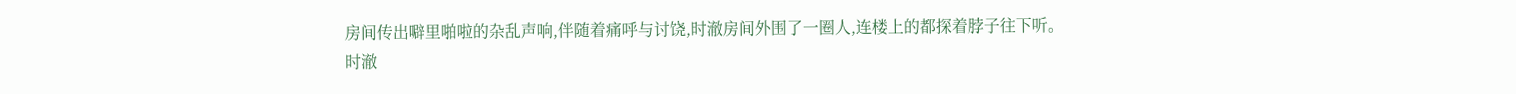房间传出噼里啪啦的杂乱声响,伴随着痛呼与讨饶,时澈房间外围了一圈人,连楼上的都探着脖子往下听。
时澈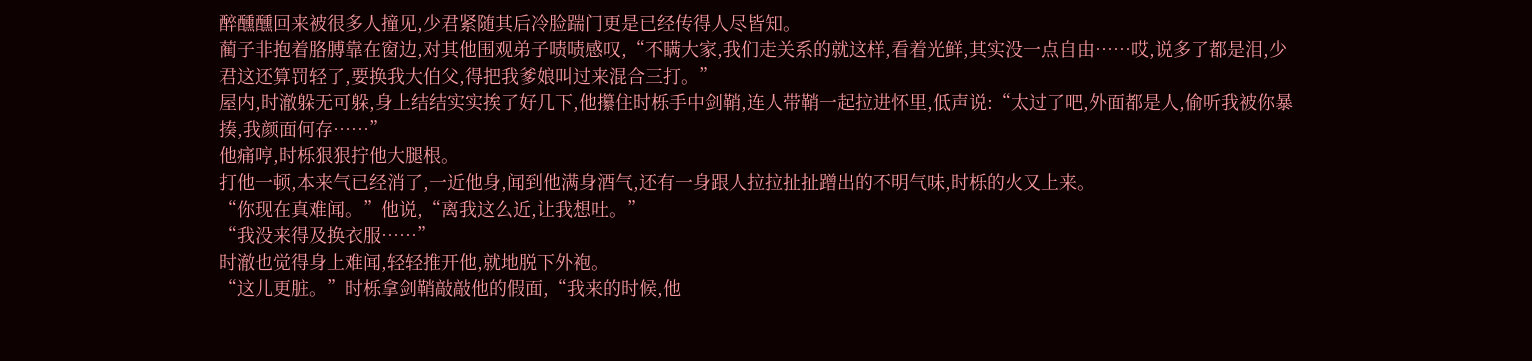醉醺醺回来被很多人撞见,少君紧随其后冷脸踹门更是已经传得人尽皆知。
蔺子非抱着胳膊靠在窗边,对其他围观弟子啧啧感叹,“不瞒大家,我们走关系的就这样,看着光鲜,其实没一点自由……哎,说多了都是泪,少君这还算罚轻了,要换我大伯父,得把我爹娘叫过来混合三打。”
屋内,时澈躲无可躲,身上结结实实挨了好几下,他攥住时栎手中剑鞘,连人带鞘一起拉进怀里,低声说:“太过了吧,外面都是人,偷听我被你暴揍,我颜面何存……”
他痛哼,时栎狠狠拧他大腿根。
打他一顿,本来气已经消了,一近他身,闻到他满身酒气,还有一身跟人拉拉扯扯蹭出的不明气味,时栎的火又上来。
“你现在真难闻。”他说,“离我这么近,让我想吐。”
“我没来得及换衣服……”
时澈也觉得身上难闻,轻轻推开他,就地脱下外袍。
“这儿更脏。”时栎拿剑鞘敲敲他的假面,“我来的时候,他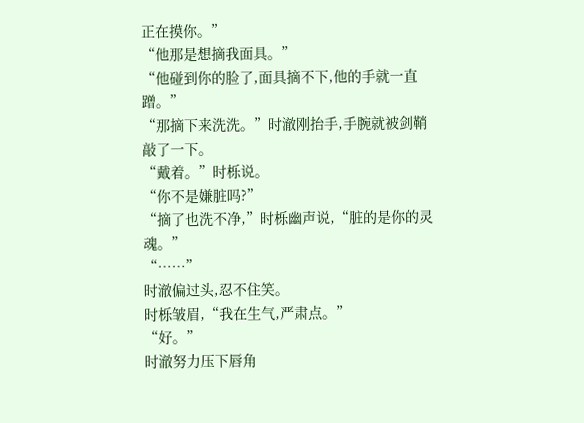正在摸你。”
“他那是想摘我面具。”
“他碰到你的脸了,面具摘不下,他的手就一直蹭。”
“那摘下来洗洗。”时澈刚抬手,手腕就被剑鞘敲了一下。
“戴着。”时栎说。
“你不是嫌脏吗?”
“摘了也洗不净,”时栎幽声说,“脏的是你的灵魂。”
“……”
时澈偏过头,忍不住笑。
时栎皱眉,“我在生气,严肃点。”
“好。”
时澈努力压下唇角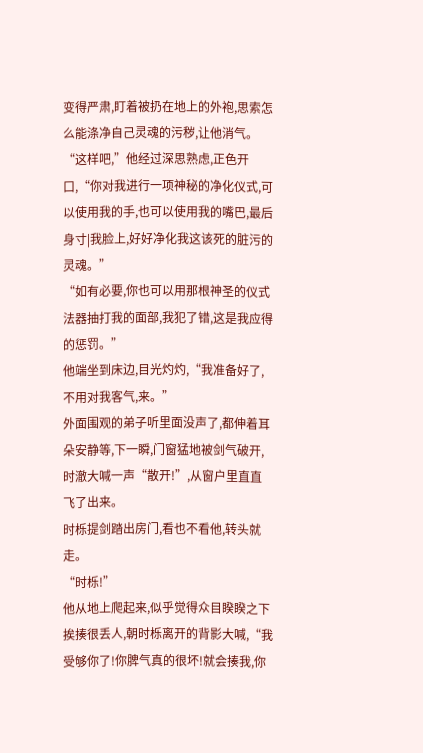变得严肃,盯着被扔在地上的外袍,思索怎么能涤净自己灵魂的污秽,让他消气。
“这样吧,”他经过深思熟虑,正色开口,“你对我进行一项神秘的净化仪式,可以使用我的手,也可以使用我的嘴巴,最后身寸|我脸上,好好净化我这该死的脏污的灵魂。”
“如有必要,你也可以用那根神圣的仪式法器抽打我的面部,我犯了错,这是我应得的惩罚。”
他端坐到床边,目光灼灼,“我准备好了,不用对我客气,来。”
外面围观的弟子听里面没声了,都伸着耳朵安静等,下一瞬,门窗猛地被剑气破开,时澈大喊一声“散开!”,从窗户里直直飞了出来。
时栎提剑踏出房门,看也不看他,转头就走。
“时栎!”
他从地上爬起来,似乎觉得众目睽睽之下挨揍很丢人,朝时栎离开的背影大喊,“我受够你了!你脾气真的很坏!就会揍我,你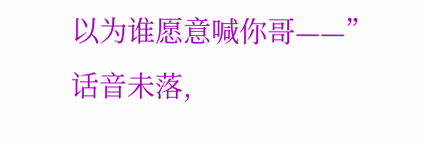以为谁愿意喊你哥——”
话音未落,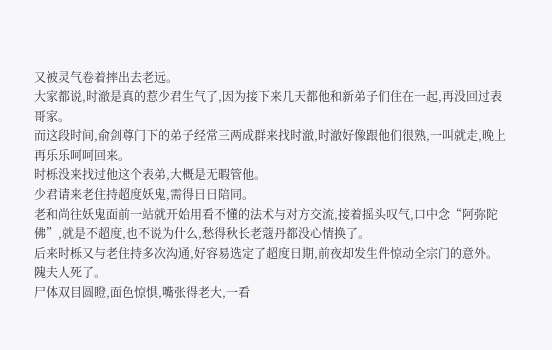又被灵气卷着摔出去老远。
大家都说,时澈是真的惹少君生气了,因为接下来几天都他和新弟子们住在一起,再没回过表哥家。
而这段时间,俞剑尊门下的弟子经常三两成群来找时澈,时澈好像跟他们很熟,一叫就走,晚上再乐乐呵呵回来。
时栎没来找过他这个表弟,大概是无暇管他。
少君请来老住持超度妖鬼,需得日日陪同。
老和尚往妖鬼面前一站就开始用看不懂的法术与对方交流,接着摇头叹气,口中念“阿弥陀佛”,就是不超度,也不说为什么,愁得秋长老蔻丹都没心情换了。
后来时栎又与老住持多次沟通,好容易选定了超度日期,前夜却发生件惊动全宗门的意外。
隗夫人死了。
尸体双目圆瞪,面色惊惧,嘴张得老大,一看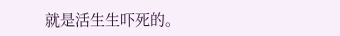就是活生生吓死的。